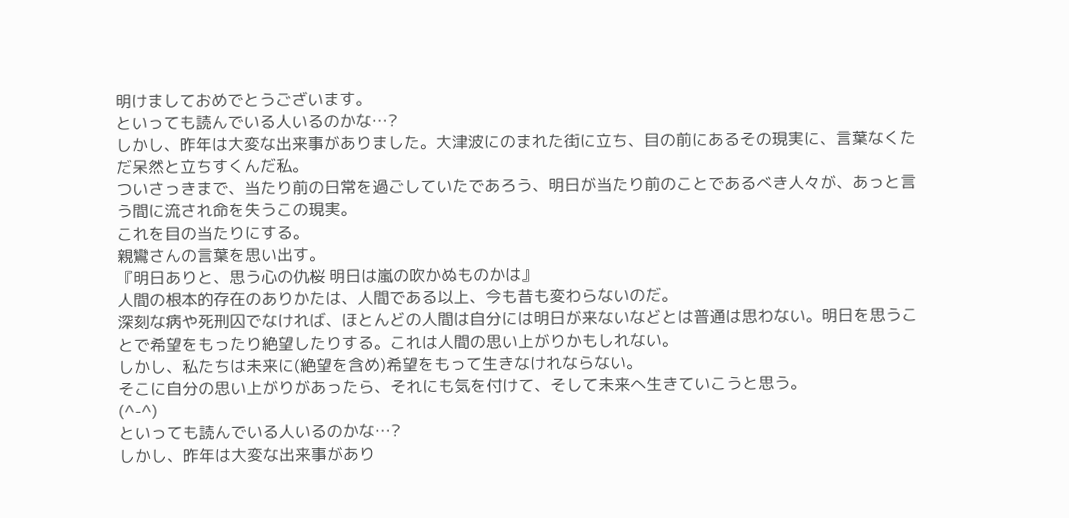明けましておめでとうございます。
といっても読んでいる人いるのかな…?
しかし、昨年は大変な出来事がありました。大津波にのまれた街に立ち、目の前にあるその現実に、言葉なくただ呆然と立ちすくんだ私。
ついさっきまで、当たり前の日常を過ごしていたであろう、明日が当たり前のことであるべき人々が、あっと言う間に流され命を失うこの現実。
これを目の当たりにする。
親鸞さんの言葉を思い出す。
『明日ありと、思う心の仇桜 明日は嵐の吹かぬものかは』
人間の根本的存在のありかたは、人間である以上、今も昔も変わらないのだ。
深刻な病や死刑囚でなければ、ほとんどの人間は自分には明日が来ないなどとは普通は思わない。明日を思うことで希望をもったり絶望したりする。これは人間の思い上がりかもしれない。
しかし、私たちは未来に(絶望を含め)希望をもって生きなけれならない。
そこに自分の思い上がりがあったら、それにも気を付けて、そして未来へ生きていこうと思う。
(^-^)
といっても読んでいる人いるのかな…?
しかし、昨年は大変な出来事があり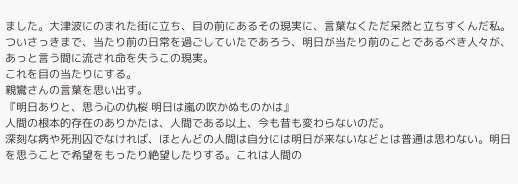ました。大津波にのまれた街に立ち、目の前にあるその現実に、言葉なくただ呆然と立ちすくんだ私。
ついさっきまで、当たり前の日常を過ごしていたであろう、明日が当たり前のことであるべき人々が、あっと言う間に流され命を失うこの現実。
これを目の当たりにする。
親鸞さんの言葉を思い出す。
『明日ありと、思う心の仇桜 明日は嵐の吹かぬものかは』
人間の根本的存在のありかたは、人間である以上、今も昔も変わらないのだ。
深刻な病や死刑囚でなければ、ほとんどの人間は自分には明日が来ないなどとは普通は思わない。明日を思うことで希望をもったり絶望したりする。これは人間の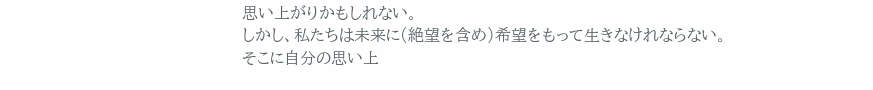思い上がりかもしれない。
しかし、私たちは未来に(絶望を含め)希望をもって生きなけれならない。
そこに自分の思い上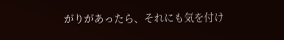がりがあったら、それにも気を付け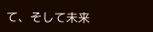て、そして未来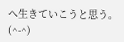へ生きていこうと思う。
(^-^)